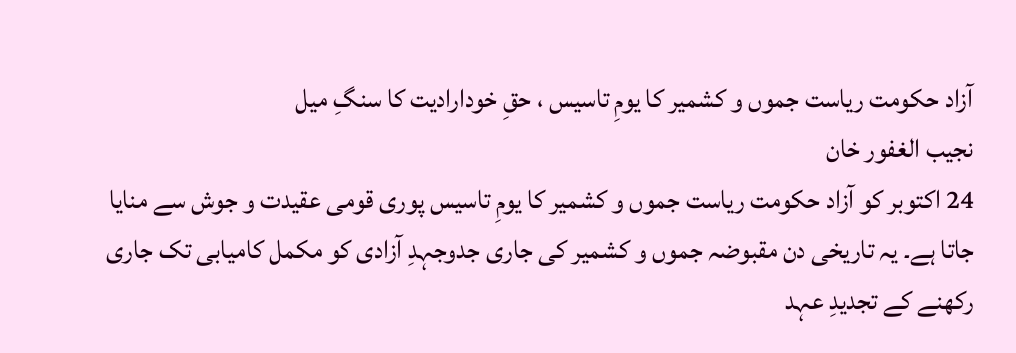آزاد حکومت ریاست جموں و کشمیر کا یومِ تاسیس ، حقِ خودارادیت کا سنگِ میل
نجیب الغفور خان
24 اکتوبر کو آزاد حکومت ریاست جموں و کشمیر کا یومِ تاسیس پوری قومی عقیدت و جوش سے منایا جاتا ہے۔ یہ تاریخی دن مقبوضہ جموں و کشمیر کی جاری جدوجہدِ آزادی کو مکمل کامیابی تک جاری رکھنے کے تجدیدِ عہد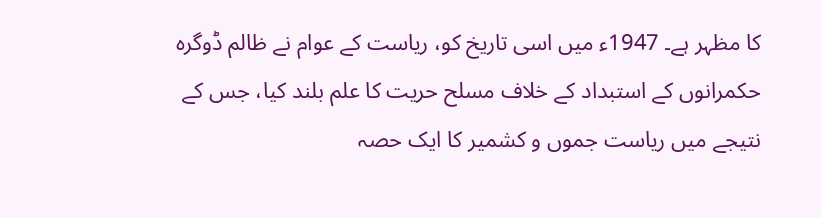کا مظہر ہے۔ 1947ء میں اسی تاریخ کو، ریاست کے عوام نے ظالم ڈوگرہ حکمرانوں کے استبداد کے خلاف مسلح حریت کا علم بلند کیا، جس کے نتیجے میں ریاست جموں و کشمیر کا ایک حصہ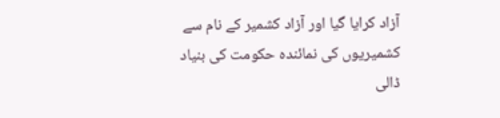آزاد کرایا گیا اور آزاد کشمیر کے نام سے کشمیریوں کی نمائندہ حکومت کی بنیاد ڈالی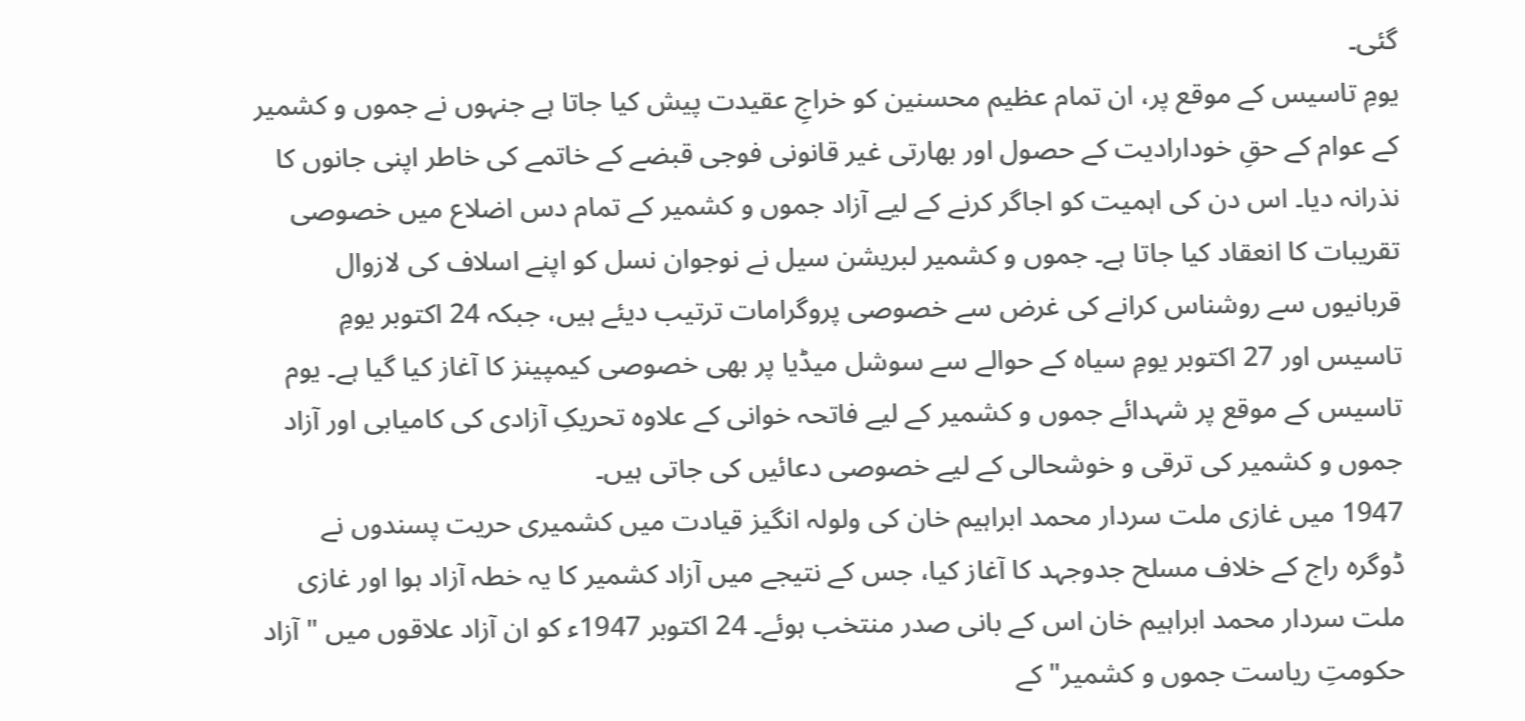گئی۔
یومِ تاسیس کے موقع پر، ان تمام عظیم محسنین کو خراجِ عقیدت پیش کیا جاتا ہے جنہوں نے جموں و کشمیر کے عوام کے حقِ خودارادیت کے حصول اور بھارتی غیر قانونی فوجی قبضے کے خاتمے کی خاطر اپنی جانوں کا نذرانہ دیا۔ اس دن کی اہمیت کو اجاگر کرنے کے لیے آزاد جموں و کشمیر کے تمام دس اضلاع میں خصوصی تقریبات کا انعقاد کیا جاتا ہے۔ جموں و کشمیر لبریشن سیل نے نوجوان نسل کو اپنے اسلاف کی لازوال قربانیوں سے روشناس کرانے کی غرض سے خصوصی پروگرامات ترتیب دیئے ہیں، جبکہ 24 اکتوبر یومِ تاسیس اور 27 اکتوبر یومِ سیاہ کے حوالے سے سوشل میڈیا پر بھی خصوصی کیمپینز کا آغاز کیا گیا ہے۔ یوم تاسیس کے موقع پر شہدائے جموں و کشمیر کے لیے فاتحہ خوانی کے علاوہ تحریکِ آزادی کی کامیابی اور آزاد جموں و کشمیر کی ترقی و خوشحالی کے لیے خصوصی دعائیں کی جاتی ہیں۔
1947 میں غازی ملت سردار محمد ابراہیم خان کی ولولہ انگیز قیادت میں کشمیری حریت پسندوں نے ڈوگرہ راج کے خلاف مسلح جدوجہد کا آغاز کیا، جس کے نتیجے میں آزاد کشمیر کا یہ خطہ آزاد ہوا اور غازی ملت سردار محمد ابراہیم خان اس کے بانی صدر منتخب ہوئے۔ 24 اکتوبر 1947ء کو ان آزاد علاقوں میں "آزاد حکومتِ ریاست جموں و کشمیر" کے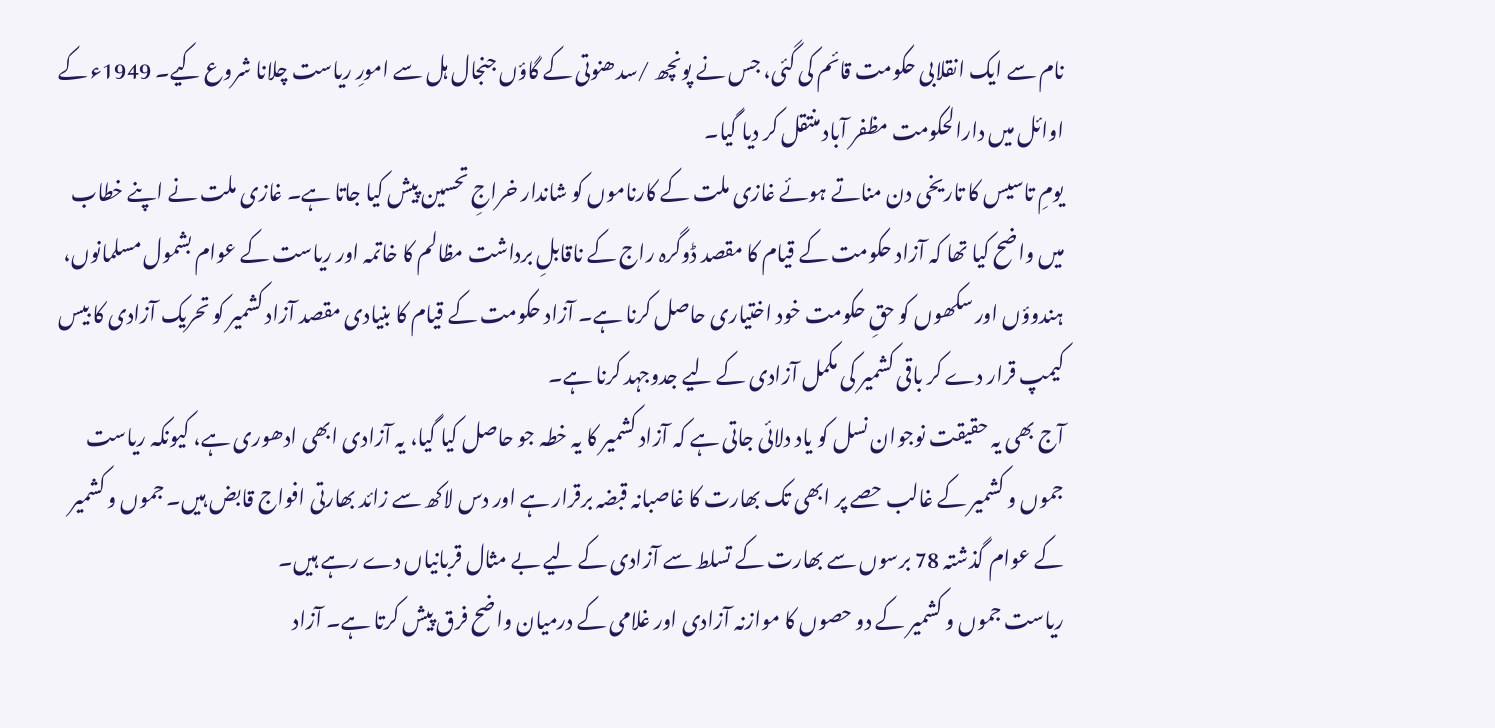نام سے ایک انقلابی حکومت قائم کی گئی، جس نے پونچھ /سدھنوتی کے گاؤں جنجال ہل سے امورِ ریاست چلانا شروع کیے۔ 1949ء کے اوائل میں دارالحکومت مظفر آباد منتقل کر دیا گیا۔
یومِ تاسیس کا تاریخی دن مناتے ہوئے غازی ملت کے کارناموں کو شاندار خراجِ تحسین پیش کیا جاتا ہے۔ غازی ملت نے اپنے خطاب میں واضح کیا تھا کہ آزاد حکومت کے قیام کا مقصد ڈوگرہ راج کے ناقابلِ برداشت مظالم کا خاتمہ اور ریاست کے عوام بشمول مسلمانوں، ہندوؤں اور سکھوں کو حقِ حکومت خود اختیاری حاصل کرنا ہے۔ آزاد حکومت کے قیام کا بنیادی مقصد آزاد کشمیر کو تحریک آزادی کا بیس کیمپ قرار دے کر باقی کشمیر کی مکمل آزادی کے لیے جدوجہد کرنا ہے۔
آج بھی یہ حقیقت نوجوان نسل کو یاد دلائی جاتی ہے کہ آزاد کشمیر کا یہ خطہ جو حاصل کیا گیا، یہ آزادی ابھی ادھوری ہے، کیونکہ ریاست جموں و کشمیر کے غالب حصے پر ابھی تک بھارت کا غاصبانہ قبضہ برقرار ہے اور دس لاکھ سے زائد بھارتی افواج قابض ہیں۔ جموں و کشمیر کے عوام گذشتہ 78 برسوں سے بھارت کے تسلط سے آزادی کے لیے بے مثال قربانیاں دے رہے ہیں۔
ریاست جموں و کشمیر کے دو حصوں کا موازنہ آزادی اور غلامی کے درمیان واضح فرق پیش کرتا ہے۔ آزاد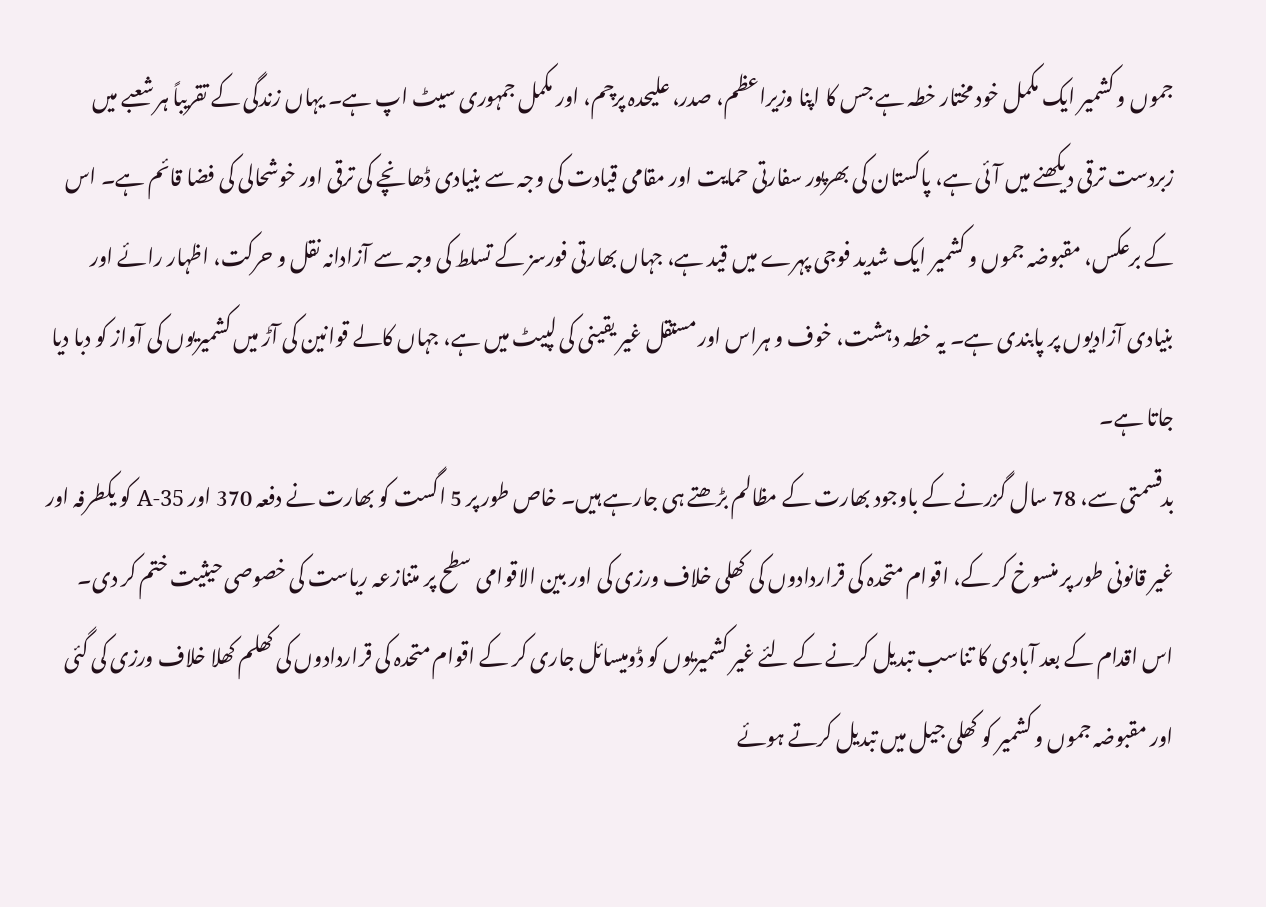جموں و کشمیر ایک مکمل خود مختار خطہ ہے جس کا اپنا وزیراعظم، صدر، علیحدہ پرچم، اور مکمل جمہوری سیٹ اپ ہے۔ یہاں زندگی کے تقریباً ہر شعبے میں زبردست ترقی دیکھنے میں آئی ہے، پاکستان کی بھرپور سفارتی حمایت اور مقامی قیادت کی وجہ سے بنیادی ڈھانچے کی ترقی اور خوشحالی کی فضا قائم ہے۔ اس کے برعکس، مقبوضہ جموں و کشمیر ایک شدید فوجی پہرے میں قید ہے، جہاں بھارتی فورسز کے تسلط کی وجہ سے آزادانہ نقل و حرکت، اظہار رائے اور بنیادی آزادیوں پر پابندی ہے۔ یہ خطہ دہشت، خوف و ہراس اور مستقل غیر یقینی کی لپیٹ میں ہے، جہاں کالے قوانین کی آڑ میں کشمیریوں کی آواز کو دبا دیا جاتا ہے۔
بدقسمتی سے، 78 سال گزرنے کے باوجود بھارت کے مظالم بڑھتے ہی جارہے ہیں۔ خاص طور پر 5 اگست کو بھارت نے دفعہ 370 اور 35-A کو یکطرفہ اور غیر قانونی طور پر منسوخ کر کے، اقوام متحدہ کی قراردادوں کی کھلی خلاف ورزی کی اور بین الاقوامی سطح پر متنازعہ ریاست کی خصوصی حیثیت ختم کر دی۔ اس اقدام کے بعد آبادی کا تناسب تبدیل کرنے کے لئے غیر کشمیریوں کو ڈومیسائل جاری کر کے اقوام متحدہ کی قراردادوں کی کھلم کھلا خلاف ورزی کی گئی اور مقبوضہ جموں و کشمیر کو کھلی جیل میں تبدیل کرتے ہوئے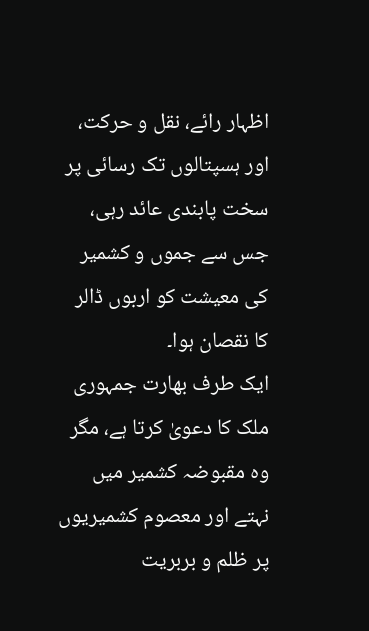اظہار رائے، نقل و حرکت، اور ہسپتالوں تک رسائی پر سخت پابندی عائد رہی، جس سے جموں و کشمیر کی معیشت کو اربوں ڈالر کا نقصان ہوا۔
ایک طرف بھارت جمہوری ملک کا دعویٰ کرتا ہے، مگر وہ مقبوضہ کشمیر میں نہتے اور معصوم کشمیریوں پر ظلم و بربریت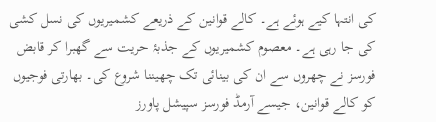کی انتہا کیے ہوئے ہے۔ کالے قوانین کے ذریعے کشمیریوں کی نسل کشی کی جا رہی ہے۔ معصوم کشمیریوں کے جذبۂ حریت سے گھبرا کر قابض فورسز نے چھروں سے ان کی بینائی تک چھیننا شروع کی۔ بھارتی فوجیوں کو کالے قوانین، جیسے آرمڈ فورسز سپیشل پاورز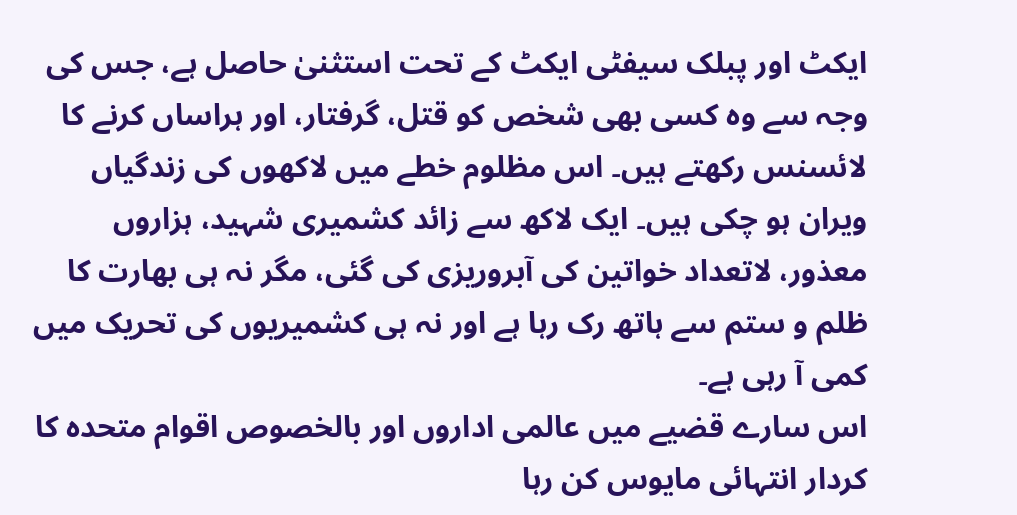ایکٹ اور پبلک سیفٹی ایکٹ کے تحت استثنیٰ حاصل ہے، جس کی وجہ سے وہ کسی بھی شخص کو قتل، گرفتار، اور ہراساں کرنے کا لائسنس رکھتے ہیں۔ اس مظلوم خطے میں لاکھوں کی زندگیاں ویران ہو چکی ہیں۔ ایک لاکھ سے زائد کشمیری شہید، ہزاروں معذور، لاتعداد خواتین کی آبروریزی کی گئی، مگر نہ ہی بھارت کا ظلم و ستم سے ہاتھ رک رہا ہے اور نہ ہی کشمیریوں کی تحریک میں کمی آ رہی ہے۔
اس سارے قضیے میں عالمی اداروں اور بالخصوص اقوام متحدہ کا کردار انتہائی مایوس کن رہا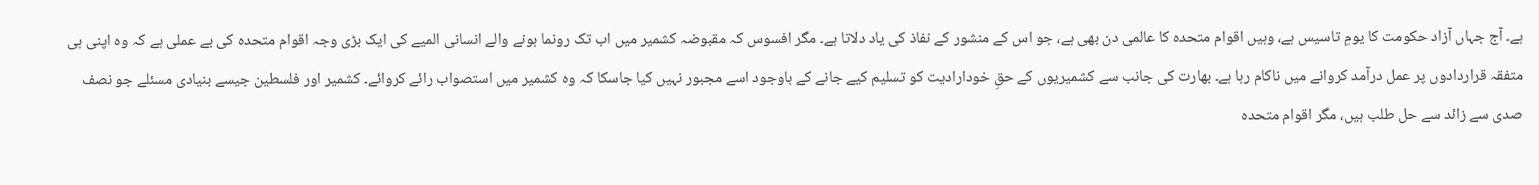ہے۔ آج جہاں آزاد حکومت کا یومِ تاسیس ہے، وہیں اقوام متحدہ کا عالمی دن بھی ہے، جو اس کے منشور کے نفاذ کی یاد دلاتا ہے۔ مگر افسوس کہ مقبوضہ کشمیر میں اب تک رونما ہونے والے انسانی المیے کی ایک بڑی وجہ اقوام متحدہ کی بے عملی ہے کہ وہ اپنی ہی متفقہ قراردادوں پر عمل درآمد کروانے میں ناکام رہا ہے۔ بھارت کی جانب سے کشمیریوں کے حقِ خودارادیت کو تسلیم کیے جانے کے باوجود اسے مجبور نہیں کیا جاسکا کہ وہ کشمیر میں استصواب رائے کروائے۔ کشمیر اور فلسطین جیسے بنیادی مسئلے جو نصف صدی سے زائد سے حل طلب ہیں، مگر اقوام متحدہ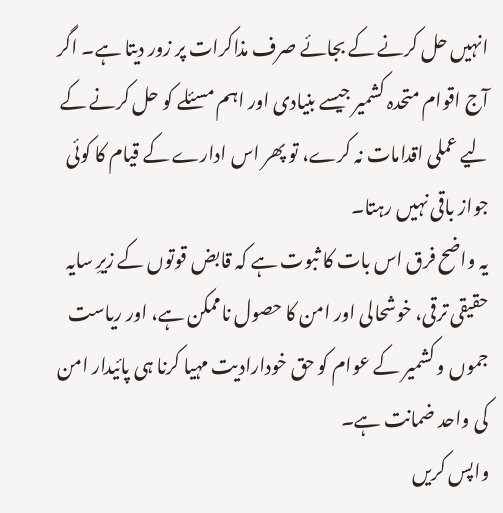انہیں حل کرنے کے بجائے صرف مذاکرات پر زور دیتا ہے۔ اگر آج اقوام متحدہ کشمیر جیسے بنیادی اور اہم مسئلے کو حل کرنے کے لیے عملی اقدامات نہ کرے، تو پھر اس ادارے کے قیام کا کوئی جواز باقی نہیں رہتا۔
یہ واضح فرق اس بات کا ثبوت ہے کہ قابض قوتوں کے زیرِ سایہ حقیقی ترقی، خوشحالی اور امن کا حصول ناممکن ہے، اور ریاست جموں و کشمیر کے عوام کو حق خودارادیت مہیا کرنا ہی پائیدار امن کی واحد ضمانت ہے۔
واپس کریں